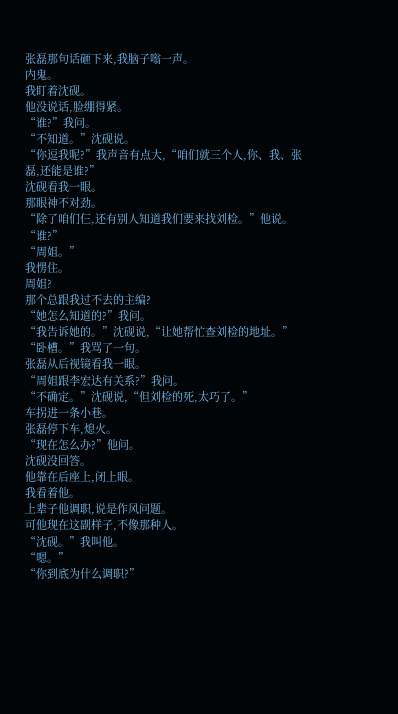张磊那句话砸下来,我脑子嗡一声。
内鬼。
我盯着沈砚。
他没说话,脸绷得紧。
“谁?”我问。
“不知道。”沈砚说。
“你逗我呢?”我声音有点大,“咱们就三个人,你、我、张磊,还能是谁?”
沈砚看我一眼。
那眼神不对劲。
“除了咱们仨,还有别人知道我们要来找刘检。”他说。
“谁?”
“周姐。”
我愣住。
周姐?
那个总跟我过不去的主编?
“她怎么知道的?”我问。
“我告诉她的。”沈砚说,“让她帮忙查刘检的地址。”
“卧槽。”我骂了一句。
张磊从后视镜看我一眼。
“周姐跟李宏达有关系?”我问。
“不确定。”沈砚说,“但刘检的死,太巧了。”
车拐进一条小巷。
张磊停下车,熄火。
“现在怎么办?”他问。
沈砚没回答。
他靠在后座上,闭上眼。
我看着他。
上辈子他调职,说是作风问题。
可他现在这副样子,不像那种人。
“沈砚。”我叫他。
“嗯。”
“你到底为什么调职?”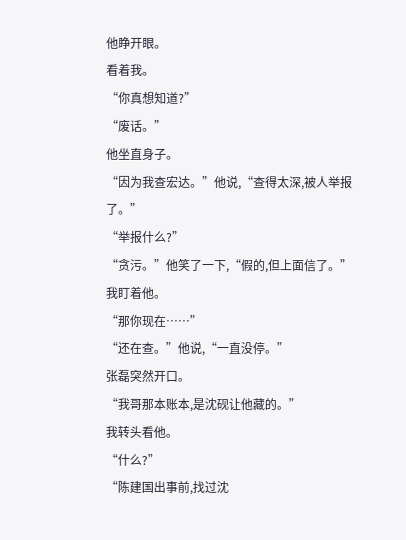他睁开眼。
看着我。
“你真想知道?”
“废话。”
他坐直身子。
“因为我查宏达。”他说,“查得太深,被人举报了。”
“举报什么?”
“贪污。”他笑了一下,“假的,但上面信了。”
我盯着他。
“那你现在……”
“还在查。”他说,“一直没停。”
张磊突然开口。
“我哥那本账本,是沈砚让他藏的。”
我转头看他。
“什么?”
“陈建国出事前,找过沈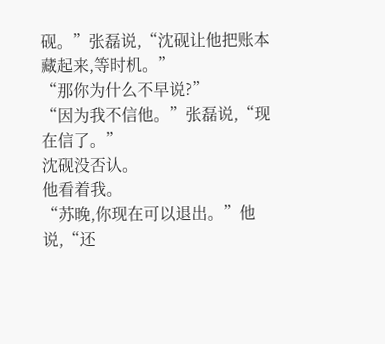砚。”张磊说,“沈砚让他把账本藏起来,等时机。”
“那你为什么不早说?”
“因为我不信他。”张磊说,“现在信了。”
沈砚没否认。
他看着我。
“苏晚,你现在可以退出。”他说,“还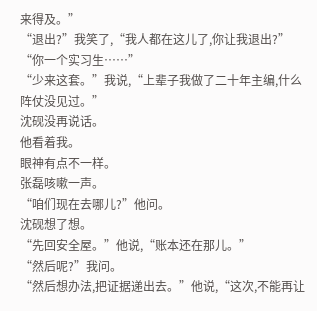来得及。”
“退出?”我笑了,“我人都在这儿了,你让我退出?”
“你一个实习生……”
“少来这套。”我说,“上辈子我做了二十年主编,什么阵仗没见过。”
沈砚没再说话。
他看着我。
眼神有点不一样。
张磊咳嗽一声。
“咱们现在去哪儿?”他问。
沈砚想了想。
“先回安全屋。”他说,“账本还在那儿。”
“然后呢?”我问。
“然后想办法,把证据递出去。”他说,“这次,不能再让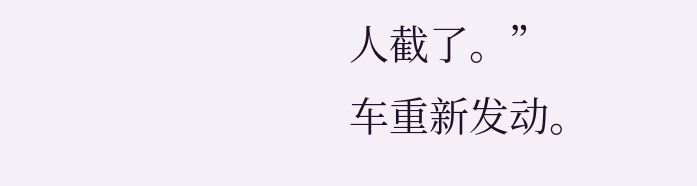人截了。”
车重新发动。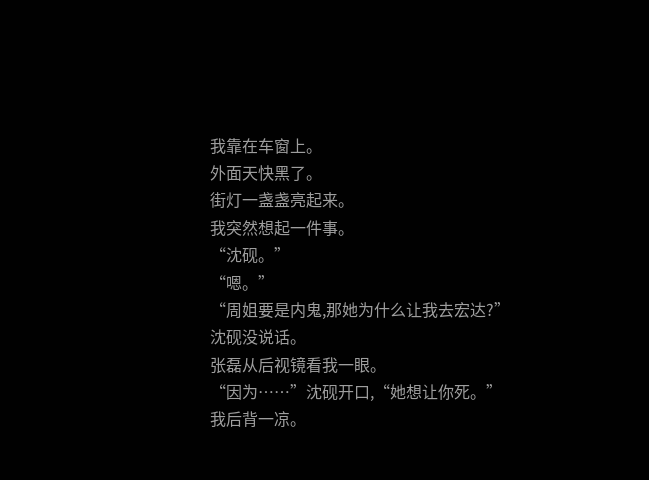我靠在车窗上。
外面天快黑了。
街灯一盏盏亮起来。
我突然想起一件事。
“沈砚。”
“嗯。”
“周姐要是内鬼,那她为什么让我去宏达?”
沈砚没说话。
张磊从后视镜看我一眼。
“因为……”沈砚开口,“她想让你死。”
我后背一凉。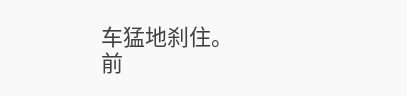车猛地刹住。
前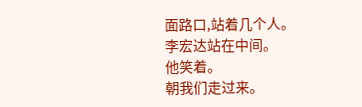面路口,站着几个人。
李宏达站在中间。
他笑着。
朝我们走过来。